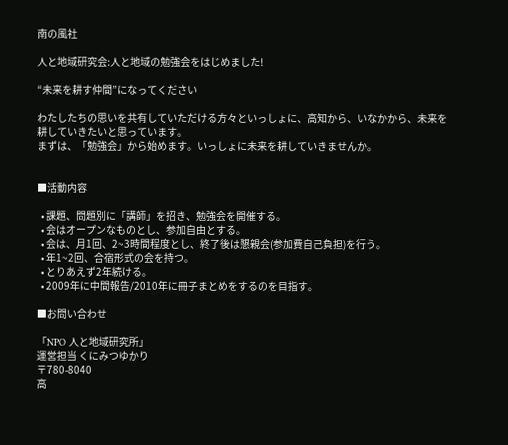南の風社

人と地域研究会:人と地域の勉強会をはじめました!

“未来を耕す仲間”になってください

わたしたちの思いを共有していただける方々といっしょに、高知から、いなかから、未来を耕していきたいと思っています。
まずは、「勉強会」から始めます。いっしょに未来を耕していきませんか。


■活動内容

  • 課題、問題別に「講師」を招き、勉強会を開催する。
  • 会はオープンなものとし、参加自由とする。
  • 会は、月1回、2~3時間程度とし、終了後は懇親会(参加費自己負担)を行う。
  • 年1~2回、合宿形式の会を持つ。
  • とりあえず2年続ける。
  • 2009年に中間報告/2010年に冊子まとめをするのを目指す。

■お問い合わせ

「NPO 人と地域研究所」
運営担当 くにみつゆかり
〒780-8040
高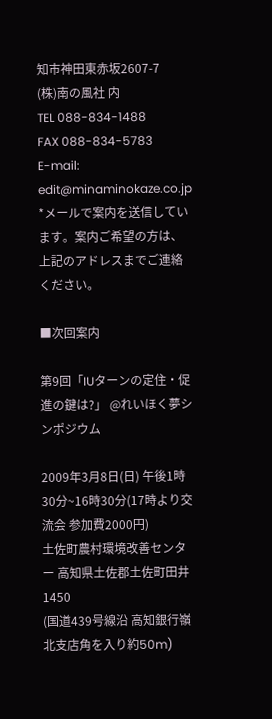知市神田東赤坂2607-7
(株)南の風社 内
TEL 088-834-1488
FAX 088-834-5783
E-mail: edit@minaminokaze.co.jp
*メールで案内を送信しています。案内ご希望の方は、上記のアドレスまでご連絡ください。

■次回案内

第9回「IUターンの定住・促進の鍵は?」 @れいほく夢シンポジウム

2009年3月8日(日) 午後1時30分~16時30分(17時より交流会 参加費2000円)
土佐町農村環境改善センター 高知県土佐郡土佐町田井1450
(国道439号線沿 高知銀行嶺北支店角を入り約50m)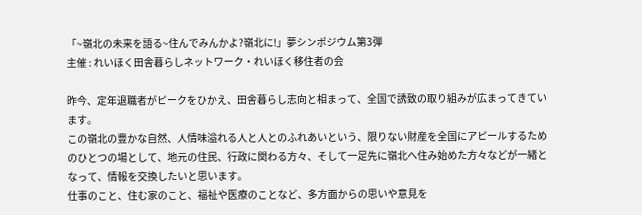「~嶺北の未来を語る~住んでみんかよ?嶺北に!」夢シンポジウム第3弾
主催 : れいほく田舎暮らしネットワーク・れいほく移住者の会

昨今、定年退職者がピークをひかえ、田舎暮らし志向と相まって、全国で誘致の取り組みが広まってきています。
この嶺北の豊かな自然、人情味溢れる人と人とのふれあいという、限りない財産を全国にアピールするためのひとつの場として、地元の住民、行政に関わる方々、そして一足先に嶺北へ住み始めた方々などが一緒となって、情報を交換したいと思います。
仕事のこと、住む家のこと、福祉や医療のことなど、多方面からの思いや意見を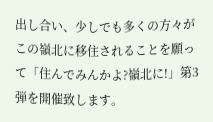出し合い、少しでも多くの方々がこの嶺北に移住されることを願って「住んでみんかよ?嶺北に!」第3弾を開催致します。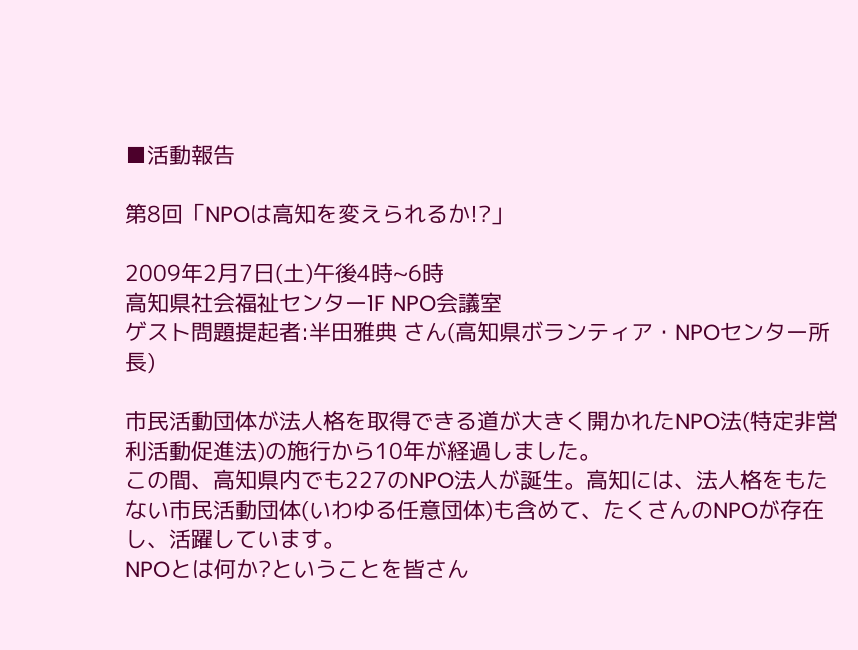■活動報告

第8回「NPOは高知を変えられるか!?」

2009年2月7日(土)午後4時~6時
高知県社会福祉センター1F NPO会議室
ゲスト問題提起者:半田雅典 さん(高知県ボランティア・NPOセンター所長)

市民活動団体が法人格を取得できる道が大きく開かれたNPO法(特定非営利活動促進法)の施行から10年が経過しました。
この間、高知県内でも227のNPO法人が誕生。高知には、法人格をもたない市民活動団体(いわゆる任意団体)も含めて、たくさんのNPOが存在し、活躍しています。
NPOとは何か?ということを皆さん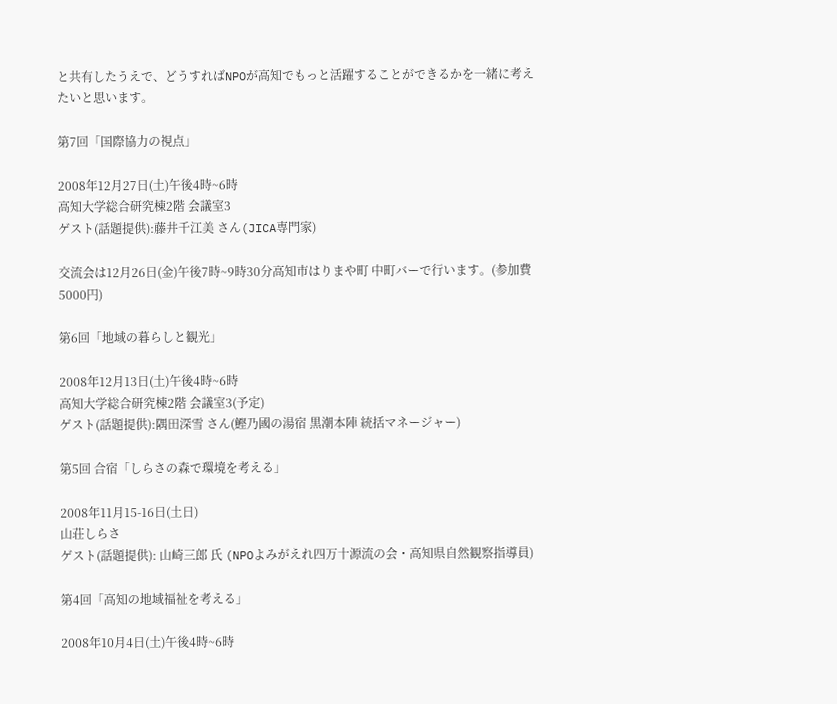と共有したうえで、どうすればNPOが高知でもっと活躍することができるかを一緒に考えたいと思います。

第7回「国際協力の視点」

2008年12月27日(土)午後4時~6時
高知大学総合研究棟2階 会議室3
ゲスト(話題提供):藤井千江美 さん(JICA専門家)

交流会は12月26日(金)午後7時~9時30分高知市はりまや町 中町バーで行います。(参加費5000円)

第6回「地域の暮らしと観光」

2008年12月13日(土)午後4時~6時
高知大学総合研究棟2階 会議室3(予定)
ゲスト(話題提供):隅田深雪 さん(鰹乃國の湯宿 黒潮本陣 統括マネージャー)

第5回 合宿「しらさの森で環境を考える」

2008年11月15-16日(土日)
山荘しらさ
ゲスト(話題提供): 山崎三郎 氏 (NPOよみがえれ四万十源流の会・高知県自然観察指導員)

第4回「高知の地域福祉を考える」

2008年10月4日(土)午後4時~6時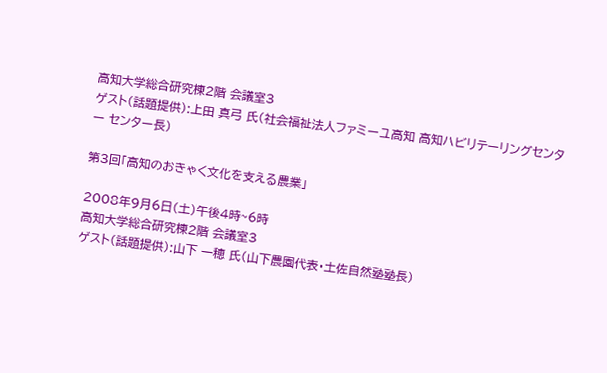高知大学総合研究棟2階 会議室3
ゲスト(話題提供):上田 真弓 氏(社会福祉法人ファミーユ高知 高知ハビリテーリングセンター センター長)

第3回「高知のおきゃく文化を支える農業」

2008年9月6日(土)午後4時~6時
高知大学総合研究棟2階 会議室3
ゲスト(話題提供):山下 一穂 氏(山下農園代表・土佐自然塾塾長)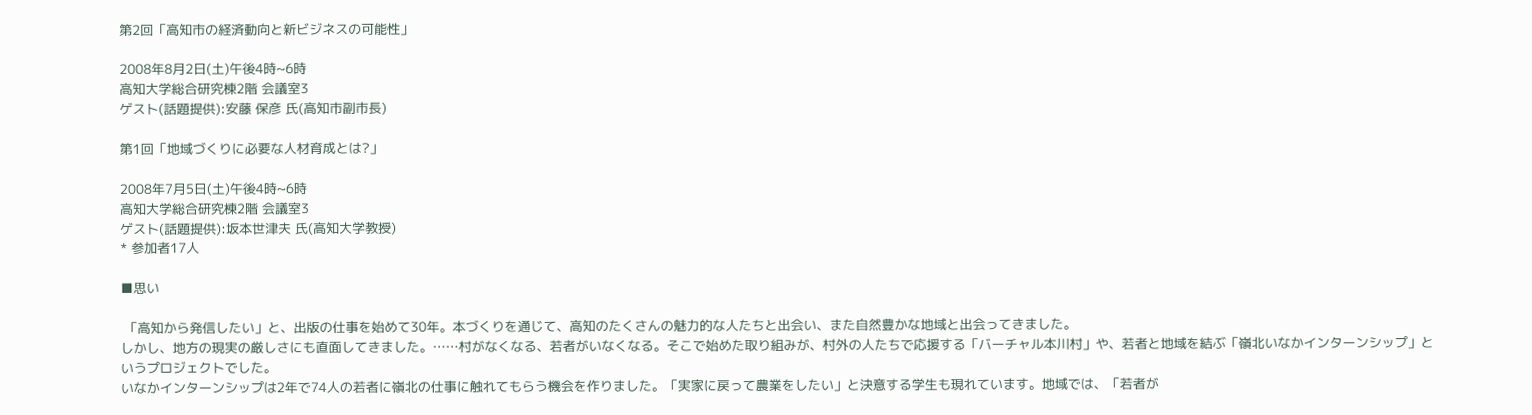第2回「高知市の経済動向と新ビジネスの可能性」

2008年8月2日(土)午後4時~6時
高知大学総合研究棟2階 会議室3
ゲスト(話題提供):安藤 保彦 氏(高知市副市長)

第1回「地域づくりに必要な人材育成とは?」

2008年7月5日(土)午後4時~6時
高知大学総合研究棟2階 会議室3
ゲスト(話題提供):坂本世津夫 氏(高知大学教授)
* 参加者17人

■思い

 「高知から発信したい」と、出版の仕事を始めて30年。本づくりを通じて、高知のたくさんの魅力的な人たちと出会い、また自然豊かな地域と出会ってきました。
しかし、地方の現実の厳しさにも直面してきました。……村がなくなる、若者がいなくなる。そこで始めた取り組みが、村外の人たちで応援する「バーチャル本川村」や、若者と地域を結ぶ「嶺北いなかインターンシップ」というプロジェクトでした。
いなかインターンシップは2年で74人の若者に嶺北の仕事に触れてもらう機会を作りました。「実家に戻って農業をしたい」と決意する学生も現れています。地域では、「若者が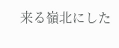来る嶺北にした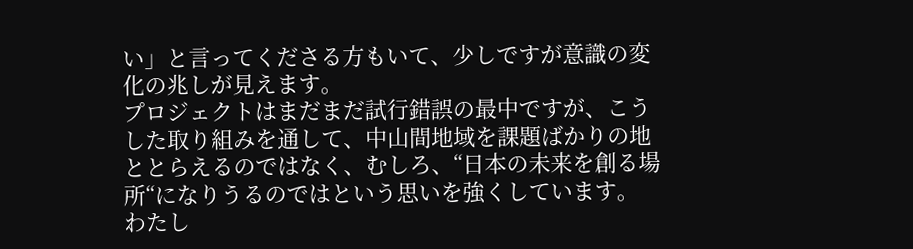い」と言ってくださる方もいて、少しですが意識の変化の兆しが見えます。
プロジェクトはまだまだ試行錯誤の最中ですが、こうした取り組みを通して、中山間地域を課題ばかりの地ととらえるのではなく、むしろ、“日本の未来を創る場所“になりうるのではという思いを強くしています。
わたし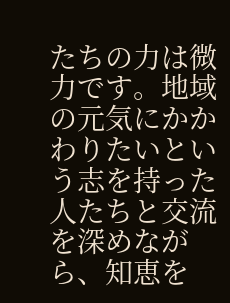たちの力は微力です。地域の元気にかかわりたいという志を持った人たちと交流を深めながら、知恵を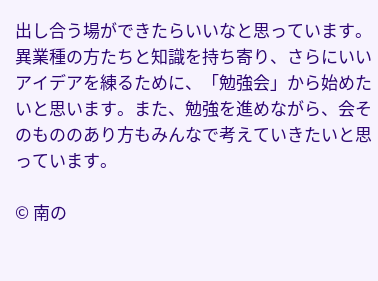出し合う場ができたらいいなと思っています。異業種の方たちと知識を持ち寄り、さらにいいアイデアを練るために、「勉強会」から始めたいと思います。また、勉強を進めながら、会そのもののあり方もみんなで考えていきたいと思っています。

© 南の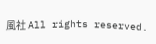風社 All rights reserved.